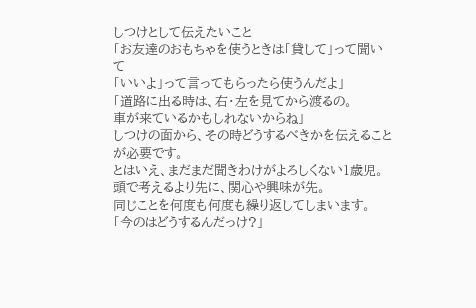しつけとして伝えたいこと
「お友達のおもちゃを使うときは「貸して」って聞いて
「いいよ」って言ってもらったら使うんだよ」
「道路に出る時は、右・左を見てから渡るの。
車が来ているかもしれないからね」
しつけの面から、その時どうするべきかを伝えることが必要です。
とはいえ、まだまだ聞きわけがよろしくない1歳児。
頭で考えるより先に、関心や興味が先。
同じことを何度も何度も繰り返してしまいます。
「今のはどうするんだっけ?」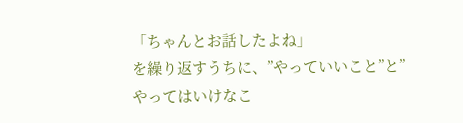「ちゃんとお話したよね」
を繰り返すうちに、”やっていいこと”と”やってはいけなこ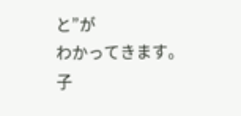と”が
わかってきます。
子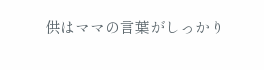供はママの言葉がしっかり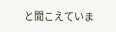と聞こえていま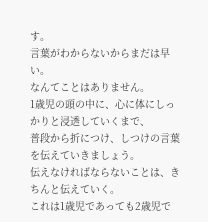す。
言葉がわからないからまだは早い。
なんてことはありません。
1歳児の頭の中に、心に体にしっかりと浸透していくまで、
普段から折につけ、しつけの言葉を伝えていきましょう。
伝えなければならないことは、きちんと伝えていく。
これは1歳児であっても2歳児で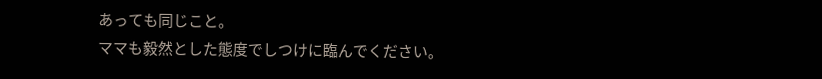あっても同じこと。
ママも毅然とした態度でしつけに臨んでください。